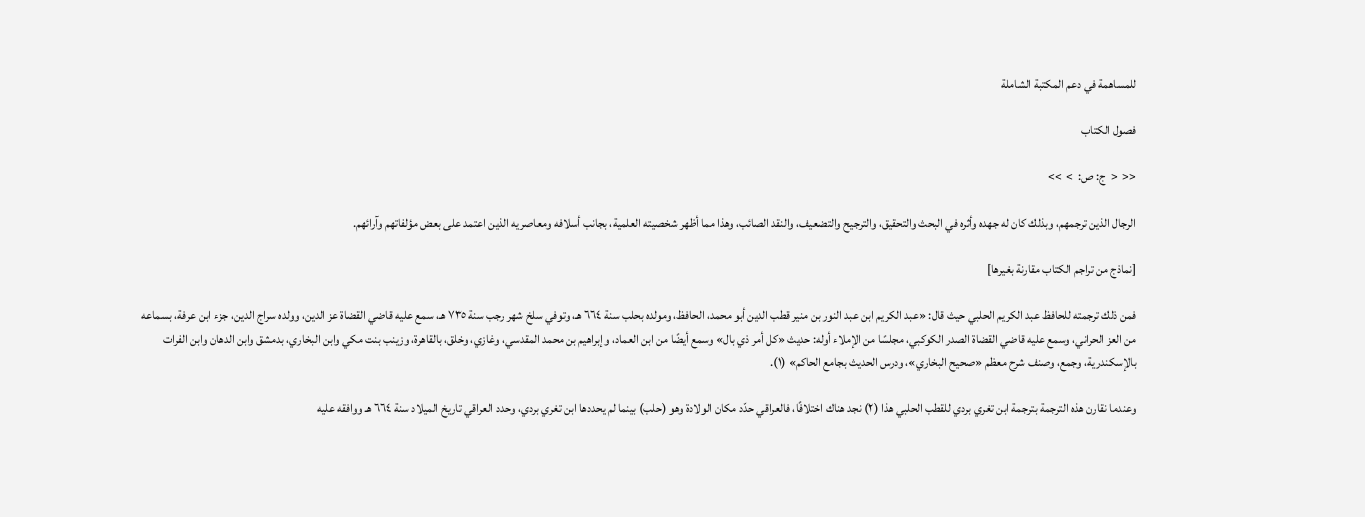للمساهمة في دعم المكتبة الشاملة

فصول الكتاب

<<  <  ج: ص:  >  >>

الرجال الذين ترجمهم، وبذلك كان له جهده وأثره في البحث والتحقيق، والترجيح والتضعيف، والنقد الصائب، وهذا مما أظهر شخصيته العلمية، بجانب أسلافه ومعاصريه الذين اعتمد على بعض مؤلفاتهم وآرائهم.

[نماذج من تراجم الكتاب مقارنة بغيرها]

فمن ذلك ترجمته للحافظ عبد الكريم الحلبي حيث قال: «عبد الكريم ابن عبد النور بن منير قطب الدين أبو محمد، الحافظ، ومولده بحلب سنة ٦٦٤ هـ، وتوفي سلخ شهر رجب سنة ٧٣٥ هـ، سمع عليه قاضي القضاة عز الدين، وولده سراج الدين، جزء ابن عرفة، بسماعه من العز الحراني، وسمع عليه قاضي القضاة الصدر الكوكبي، مجلسًا من الإملاء أوله: حديث «كل أمر ذي بال» وسمع أيضًا من ابن العماد، وإبراهيم بن محمد المقدسي، وغازي، وخلق، بالقاهرة، وزينب بنت مكي وابن البخاري، بدمشق وابن الدهان وابن الفرات بالإسكندرية، وجمع، وصنف شرح معظم «صحيح البخاري»، ودرس الحديث بجامع الحاكم» (١).

وعندما نقارن هذه الترجمة بترجمة ابن تغري بردي للقطب الحلبي هذا (٢) نجد هناك اختلافًا، فالعراقي حدّد مكان الولادة وهو (حلب) بينما لم يحددها ابن تغري بردي، وحدد العراقي تاريخ الميلاد سنة ٦٦٤ هـ ووافقه عليه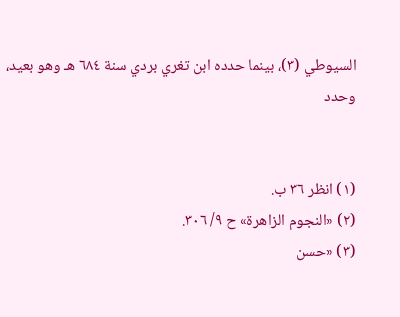السيوطي (٣)، بينما حدده ابن تغري بردي سنة ٦٨٤ هـ وهو بعيد، وحدد


(١) انظر ٣٦ ب.
(٢) «النجوم الزاهرة» ح ٩/ ٣٠٦.
(٣) «حسن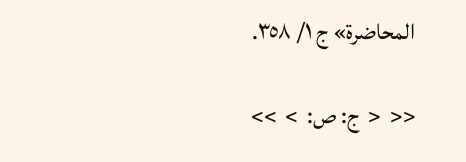المحاضرة» ج ١/ ٣٥٨.

<<  <  ج: ص:  >  >>